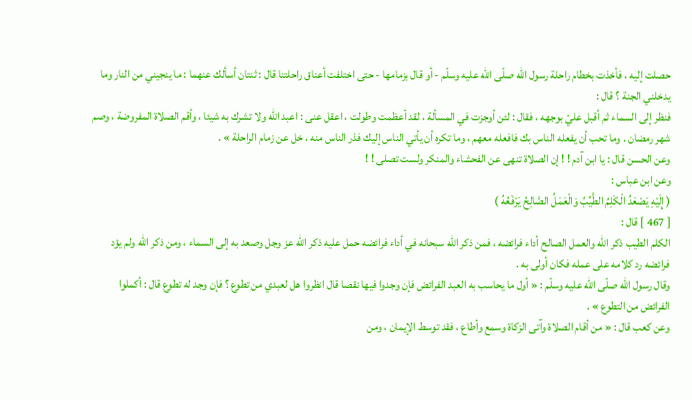حصلت إليه ، فأخذت بخطام راحلة رسول الله صلّى اللّه عليه وسلّم - أو قال بزمامها - حتى اختلفت أعناق راحلتنا قال : ثنتان أسألك عنهما : ما ينجيني من النار وما يدخلني الجنة ؟ قال :
فنظر إلى السماء ثم أقبل عليّ بوجهه ، فقال : لئن أوجزت في المسألة ، لقد أعظمت وطولت ، اعقل عنى : اعبد الله ولا تشرك به شيئا ، وأقم الصلاة المفروضة ، وصم شهر رمضان . وما تحب أن يفعله الناس بك فافعله معهم ، وما تكره أن يأتي الناس إليك فذر الناس منه ، خل عن زمام الراحلة » .
وعن الحسن قال : يا ابن آدم ! ! إن الصلاة تنهى عن الفحشاء والمنكر ولست تصلى ! !
وعن ابن عباس :
( إِلَيْهِ يَصْعَدُ الْكَلِمُ الطَّيِّبُ وَالْعَمَلُ الصَّالِحُ يَرْفَعُهُ )
[ 467 ] قال :
الكلم الطيب ذكر الله والعمل الصالح أداء فرائضه ، فمن ذكر الله سبحانه في أداء فرائضه حمل عليه ذكر الله عز وجل وصعد به إلى السماء ، ومن ذكر الله ولم يؤد فرائضه رد كلامه على عمله فكان أولى به .
وقال رسول الله صلّى اللّه عليه وسلّم : « أول ما يحاسب به العبد الفرائض فإن وجدوا فيها نقصا قال انظروا هل لعبدي من تطوع ؟ فإن وجد له تطوع قال : أكملوا الفرائض من التطوع » .
وعن كعب قال : « من أقام الصلاة وآتى الزكاة وسمع وأطاع ، فقد توسط الإيمان ، ومن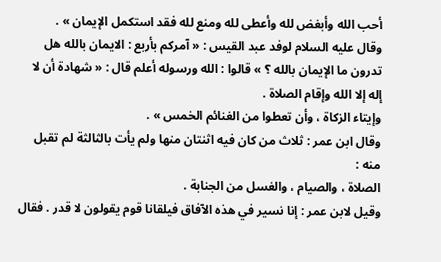أحب الله وأبغض لله وأعطى لله ومنع لله فقد استكمل الإيمان » .
وقال عليه السلام لوفد عبد القيس : « آمركم بأربع : الايمان بالله هل تدرون ما الإيمان بالله ؟ » قالوا : الله ورسوله أعلم قال : « شهادة أن لا إله إلا الله وإقام الصلاة .
وإيتاء الزكاة ، وأن تعطوا من الغنائم الخمس » .
وقال ابن عمر : ثلاث من كان فيه اثنتان منها ولم يأت بالثالثة لم تقبل منه :
الصلاة ، والصيام ، والغسل من الجنابة .
وقيل لابن عمر : إنا نسير في هذه الآفاق فيلقانا قوم يقولون لا قدر . فقال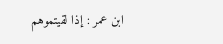ابن عمر : إذا لقيتموهم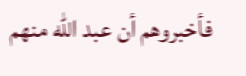فأخبروهم أن عبد الله منهم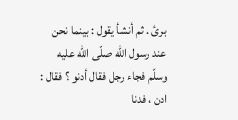برئ . ثم أنشأ يقول : بينما نحن عند رسول الله صلّى اللّه عليه وسلّم فجاء رجل فقال أدنو ؟ فقال : ادن ، فدنا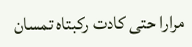مرارا حتى كادت ركبتاه تمسان